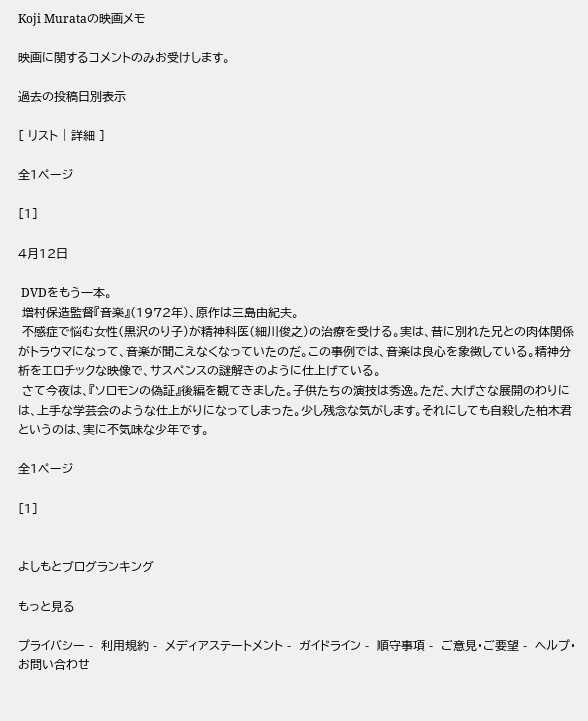Koji Murataの映画メモ

映画に関するコメントのみお受けします。

過去の投稿日別表示

[ リスト | 詳細 ]

全1ページ

[1]

4月12日

 DVDをもう一本。
 増村保造監督『音楽』(1972年)、原作は三島由紀夫。
 不感症で悩む女性(黒沢のり子)が精神科医(細川俊之)の治療を受ける。実は、昔に別れた兄との肉体関係がトラウマになって、音楽が聞こえなくなっていたのだ。この事例では、音楽は良心を象徴している。精神分析をエロチックな映像で、サスペンスの謎解きのように仕上げている。
 さて今夜は、『ソロモンの偽証』後編を観てきました。子供たちの演技は秀逸。ただ、大げさな展開のわりには、上手な学芸会のような仕上がりになってしまった。少し残念な気がします。それにしても自殺した柏木君というのは、実に不気味な少年です。

全1ページ

[1]


よしもとブログランキング

もっと見る

プライバシー -  利用規約 -  メディアステートメント -  ガイドライン -  順守事項 -  ご意見・ご要望 -  ヘルプ・お問い合わせ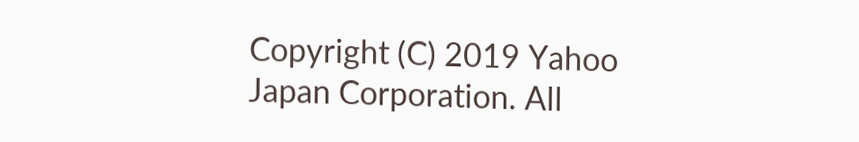Copyright (C) 2019 Yahoo Japan Corporation. All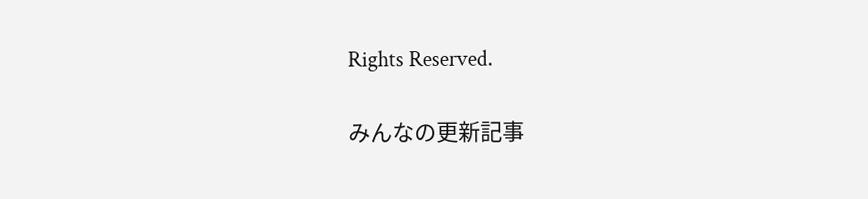Rights Reserved.

みんなの更新記事